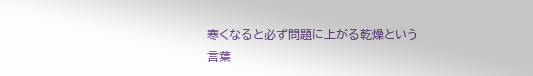寒くなると必ず問題に上がる乾燥という言葉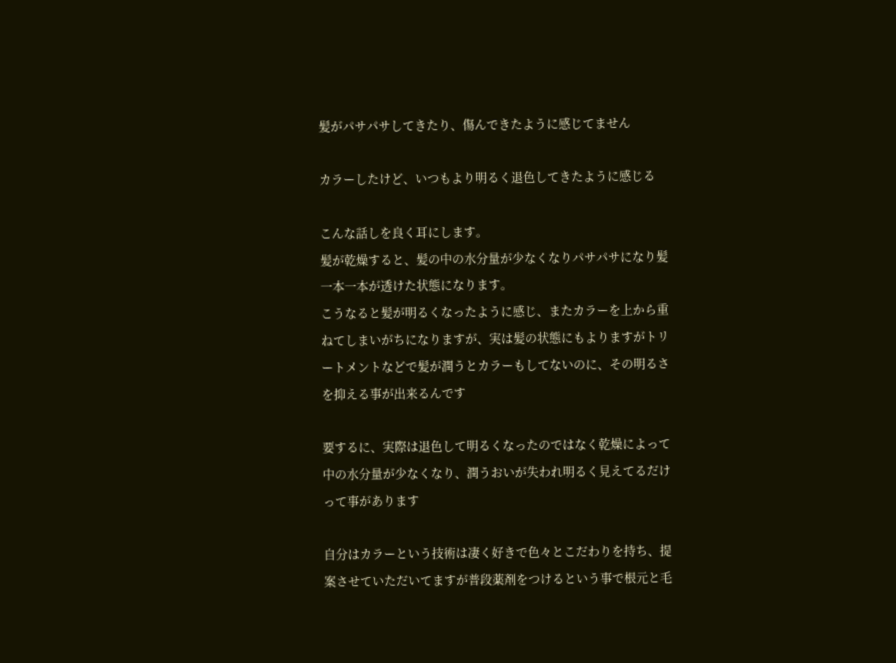髪がパサパサしてきたり、傷んできたように感じてません

カラーしたけど、いつもより明るく退色してきたように感じる

こんな話しを良く耳にします。
髪が乾燥すると、髪の中の水分量が少なくなりパサパサになり髪一本一本が透けた状態になります。
こうなると髪が明るくなったように感じ、またカラーを上から重ねてしまいがちになりますが、実は髪の状態にもよりますがトリートメントなどで髪が潤うとカラーもしてないのに、その明るさを抑える事が出来るんです

要するに、実際は退色して明るくなったのではなく乾燥によって中の水分量が少なくなり、潤うおいが失われ明るく見えてるだけって事があります

自分はカラーという技術は凄く好きで色々とこだわりを持ち、提案させていただいてますが普段薬剤をつけるという事で根元と毛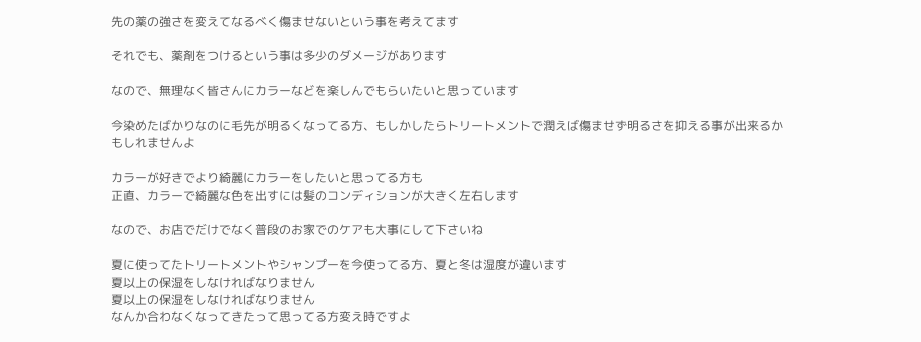先の薬の強さを変えてなるべく傷ませないという事を考えてます

それでも、薬剤をつけるという事は多少のダメージがあります

なので、無理なく皆さんにカラーなどを楽しんでもらいたいと思っています

今染めたばかりなのに毛先が明るくなってる方、もしかしたらトリートメントで潤えば傷ませず明るさを抑える事が出来るかもしれませんよ

カラーが好きでより綺麗にカラーをしたいと思ってる方も
正直、カラーで綺麗な色を出すには髪のコンディションが大きく左右します

なので、お店でだけでなく普段のお家でのケアも大事にして下さいね

夏に使ってたトリートメントやシャンプーを今使ってる方、夏と冬は湿度が違います
夏以上の保湿をしなければなりません
夏以上の保湿をしなければなりません
なんか合わなくなってきたって思ってる方変え時ですよ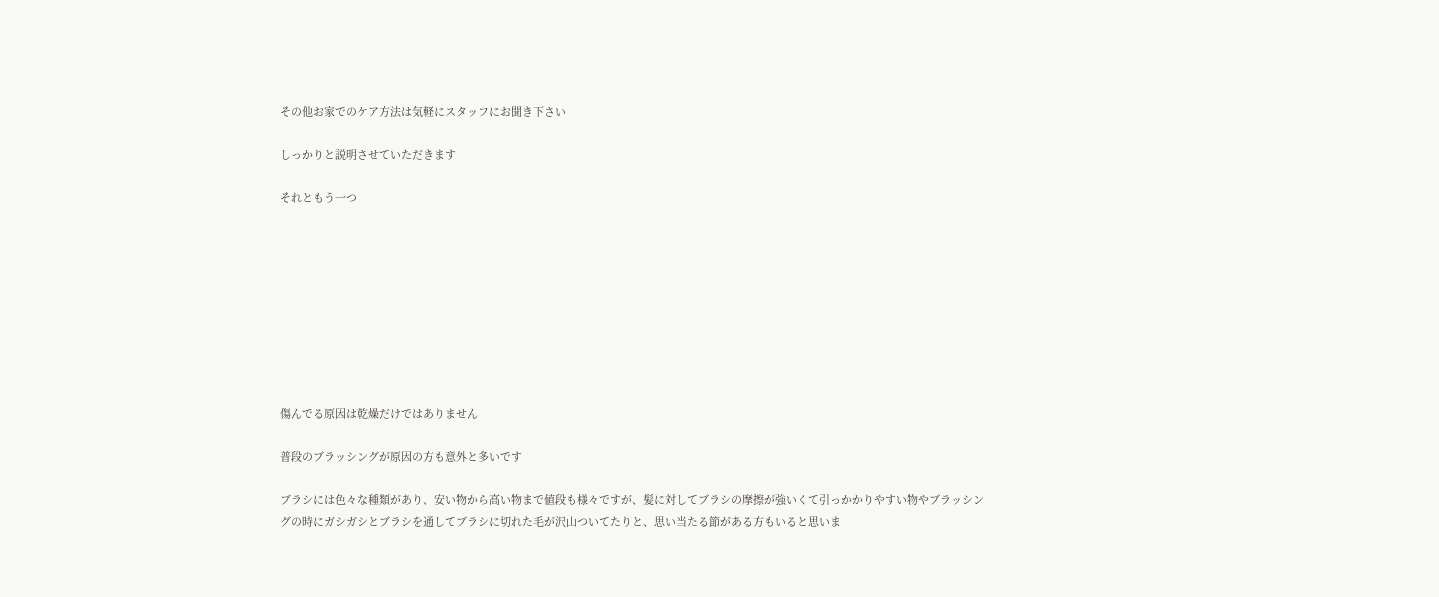その他お家でのケア方法は気軽にスタッフにお聞き下さい

しっかりと説明させていただきます

それともう一つ









傷んでる原因は乾燥だけではありません

普段のブラッシングが原因の方も意外と多いです

ブラシには色々な種類があり、安い物から高い物まで値段も様々ですが、髪に対してブラシの摩擦が強いくて引っかかりやすい物やブラッシングの時にガシガシとブラシを通してブラシに切れた毛が沢山ついてたりと、思い当たる節がある方もいると思いま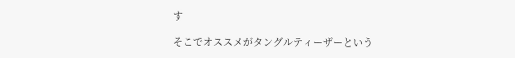す

そこでオススメがタングルティーザーという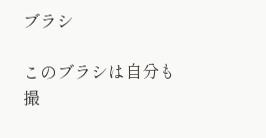ブラシ

このブラシは自分も撮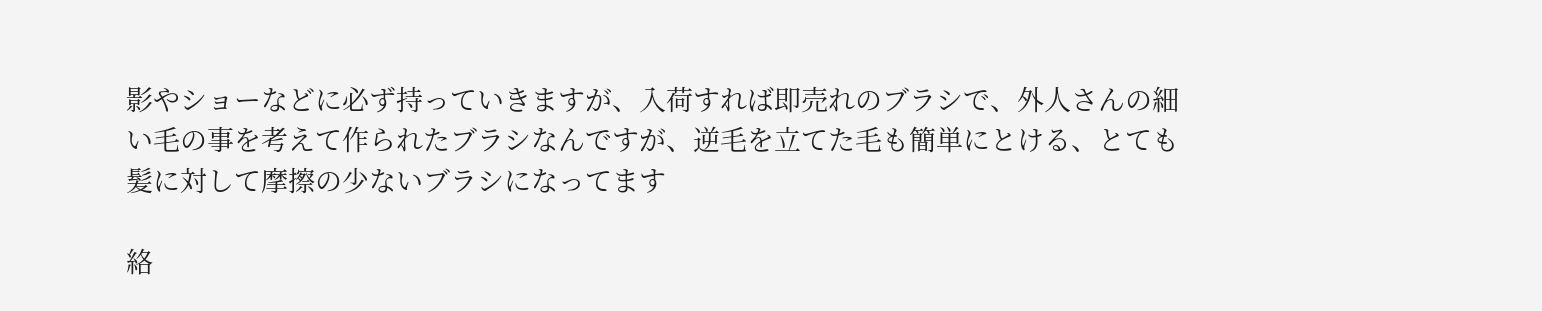影やショーなどに必ず持っていきますが、入荷すれば即売れのブラシで、外人さんの細い毛の事を考えて作られたブラシなんですが、逆毛を立てた毛も簡単にとける、とても髪に対して摩擦の少ないブラシになってます

絡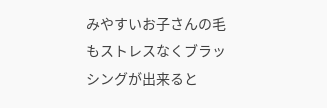みやすいお子さんの毛もストレスなくブラッシングが出来ると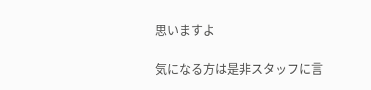思いますよ

気になる方は是非スタッフに言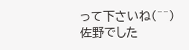って下さいね(^^)
佐野でした